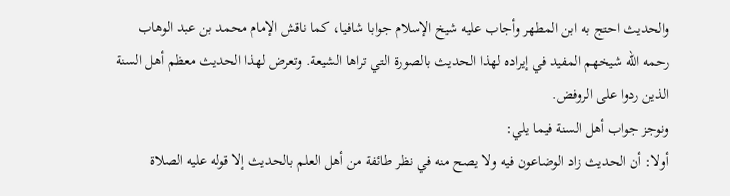والحديث احتج به ابن المطهر وأجاب عليه شيخ الإسلام جوابا شافيا، كما ناقش الإمام محمد بن عبد الوهاب رحمه الله شيخهم المفيد في إيراده لهذا الحديث بالصورة التي تراها الشيعة. وتعرض لهذا الحديث معظم أهل السنة الذين ردوا على الروفض.
ونوجز جواب أهل السنة فيما يلي:
أولا: أن الحديث زاد الوضاعون فيه ولا يصح منه في نظر طائفة من أهل العلم بالحديث إلا قوله عليه الصلاة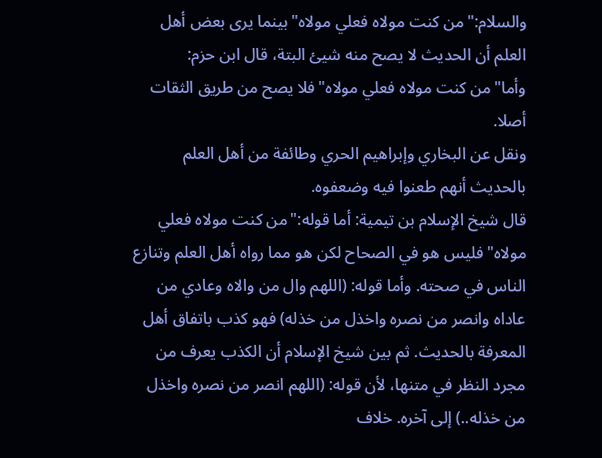والسلام:"من كنت مولاه فعلي مولاه"بينما يرى بعض أهل العلم أن الحديث لا يصح منه شيئ البتة، قال ابن حزم: وأما"من كنت مولاه فعلي مولاه"فلا يصح من طريق الثقات أصلا.
ونقل عن البخاري وإبراهيم الحري وطائفة من أهل العلم بالحديث أنهم طعنوا فيه وضعفوه.
قال شيخ الإسلام بن تيمية: أما قوله:"من كنت مولاه فعلي مولاه"فليس هو في الصحاح لكن هو مما رواه أهل العلم وتنازع الناس في صحته. وأما قوله: (اللهم وال من والاه وعادي من عاداه وانصر من نصره واخذل من خذله) فهو كذب باتفاق أهل المعرفة بالحديث. ثم بين شيخ الإسلام أن الكذب يعرف من مجرد النظر في متنها، لأن قوله: (اللهم انصر من نصره واخذل من خذله..) إلى آخره. خلاف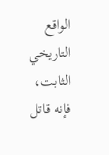الواقع التاريخي الثابت، فإنه قاتل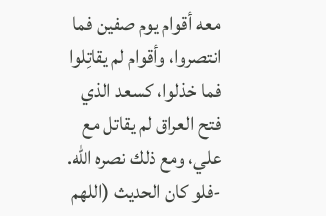معه أقوام يوم صفين فما انتصروا، وأقوام لم يقاتِلوا فما خذلوا، كسعد الذي فتح العراق لم يقاتل مع علي، ومع ذلك نصره الله.
-فلو كان الحديث (اللهم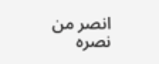انصر من نصره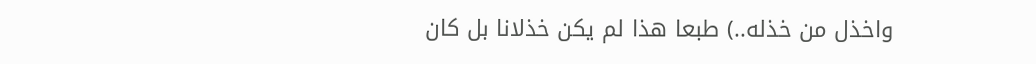واخذل من خذله..) طبعا هذا لم يكن خذلانا بل كان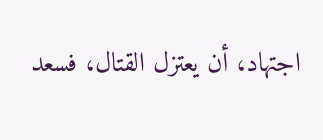اجتهاد، أن يعتزل القتال، فسعد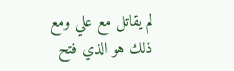لم يقاتل مع علي ومع ذلك هو الذي فتح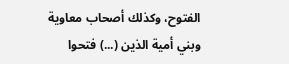الفتوح، وكذلك أصحاب معاوية وبني أمية الذين (...) فتحوا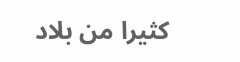كثيرا من بلاد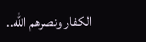الكفار ونصرهم الله..